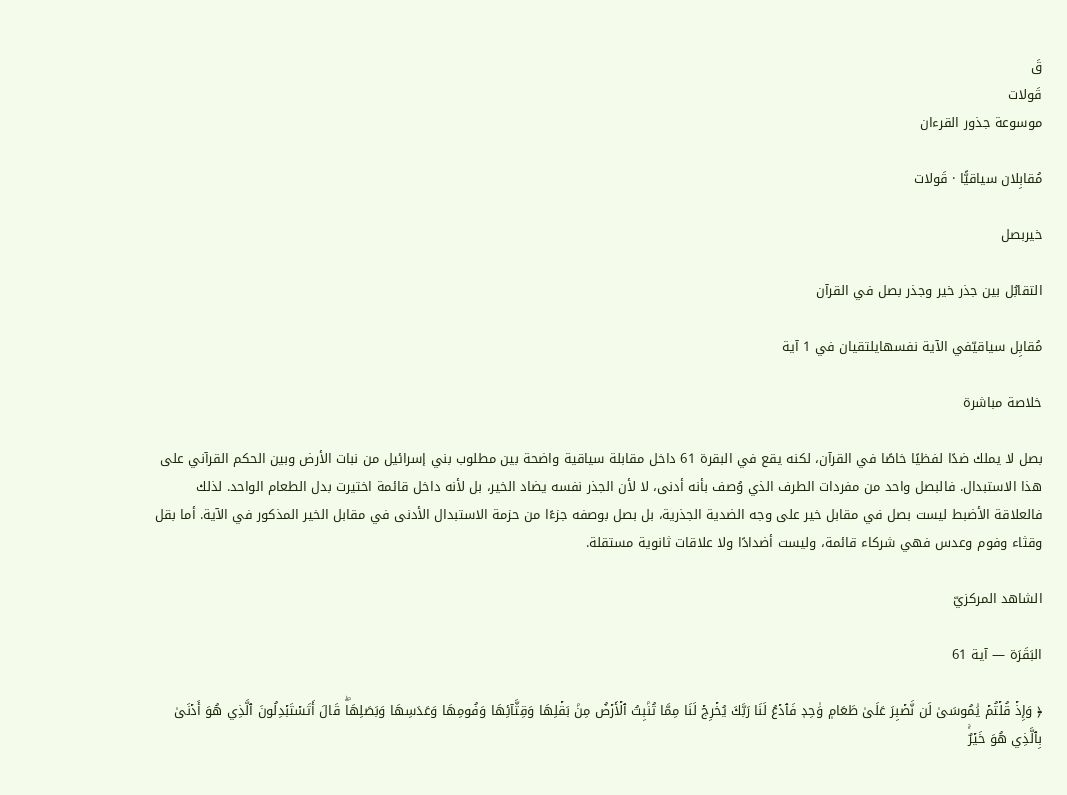قَ
قَولات
موسوعة جذور القرءان

مُقابِلان سياقيًّا · قَولات

خيربصل

التقابُل بين جذر خير وجذر بصل في القرآن

مُقابِل سياقيّفي الآية نفسهايلتقيان في 1 آية

خلاصة مباشرة

بصل لا يملك ضدًا لفظيًا خاصًا في القرآن، لكنه يقع في البقرة 61 داخل مقابلة سياقية واضحة بين مطلوب بني إسرائيل من نبات الأرض وبين الحكم القرآني على هذا الاستبدال. فالبصل واحد من مفردات الطرف الذي وُصف بأنه أدنى، لا لأن الجذر نفسه يضاد الخير، بل لأنه داخل قائمة اختيرت بدل الطعام الواحد. لذلك فالعلاقة الأضبط ليست بصل في مقابل خير على وجه الضدية الجذرية، بل بصل بوصفه جزءًا من حزمة الاستبدال الأدنى في مقابل الخير المذكور في الآية. أما بقل وقثاء وفوم وعدس فهي شركاء قائمة، وليست أضدادًا ولا علاقات ثانوية مستقلة.

الشاهد المركزيّ

البَقَرَة — آية 61

﴿ وَإِذۡ قُلۡتُمۡ يَٰمُوسَىٰ لَن نَّصۡبِرَ عَلَىٰ طَعَامٖ وَٰحِدٖ فَٱدۡعُ لَنَا رَبَّكَ يُخۡرِجۡ لَنَا مِمَّا تُنۢبِتُ ٱلۡأَرۡضُ مِنۢ بَقۡلِهَا وَقِثَّآئِهَا وَفُومِهَا وَعَدَسِهَا وَبَصَلِهَاۖ قَالَ أَتَسۡتَبۡدِلُونَ ٱلَّذِي هُوَ أَدۡنَىٰ بِٱلَّذِي هُوَ خَيۡرٌۚ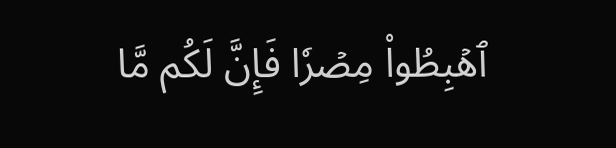ٱهۡبِطُواْ مِصۡرٗا فَإِنَّ لَكُم مَّا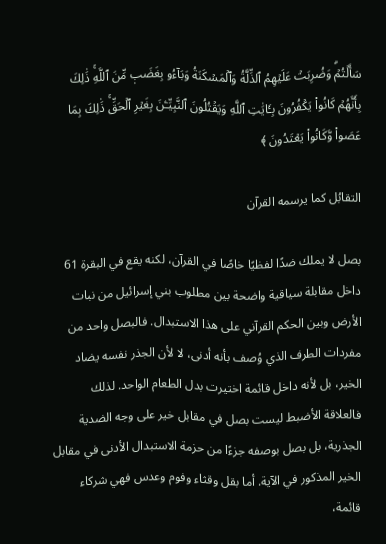سَأَلۡتُمۡۗ وَضُرِبَتۡ عَلَيۡهِمُ ٱلذِّلَّةُ وَٱلۡمَسۡكَنَةُ وَبَآءُو بِغَضَبٖ مِّنَ ٱللَّهِۚ ذَٰلِكَ بِأَنَّهُمۡ كَانُواْ يَكۡفُرُونَ بِـَٔايَٰتِ ٱللَّهِ وَيَقۡتُلُونَ ٱلنَّبِيِّـۧنَ بِغَيۡرِ ٱلۡحَقِّۚ ذَٰلِكَ بِمَا عَصَواْ وَّكَانُواْ يَعۡتَدُونَ ﴾

التقابُل كما يرسمه القرآن

بصل لا يملك ضدًا لفظيًا خاصًا في القرآن، لكنه يقع في البقرة 61 داخل مقابلة سياقية واضحة بين مطلوب بني إسرائيل من نبات الأرض وبين الحكم القرآني على هذا الاستبدال. فالبصل واحد من مفردات الطرف الذي وُصف بأنه أدنى، لا لأن الجذر نفسه يضاد الخير، بل لأنه داخل قائمة اختيرت بدل الطعام الواحد. لذلك فالعلاقة الأضبط ليست بصل في مقابل خير على وجه الضدية الجذرية، بل بصل بوصفه جزءًا من حزمة الاستبدال الأدنى في مقابل الخير المذكور في الآية. أما بقل وقثاء وفوم وعدس فهي شركاء قائمة،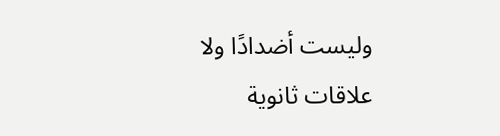وليست أضدادًا ولا علاقات ثانوية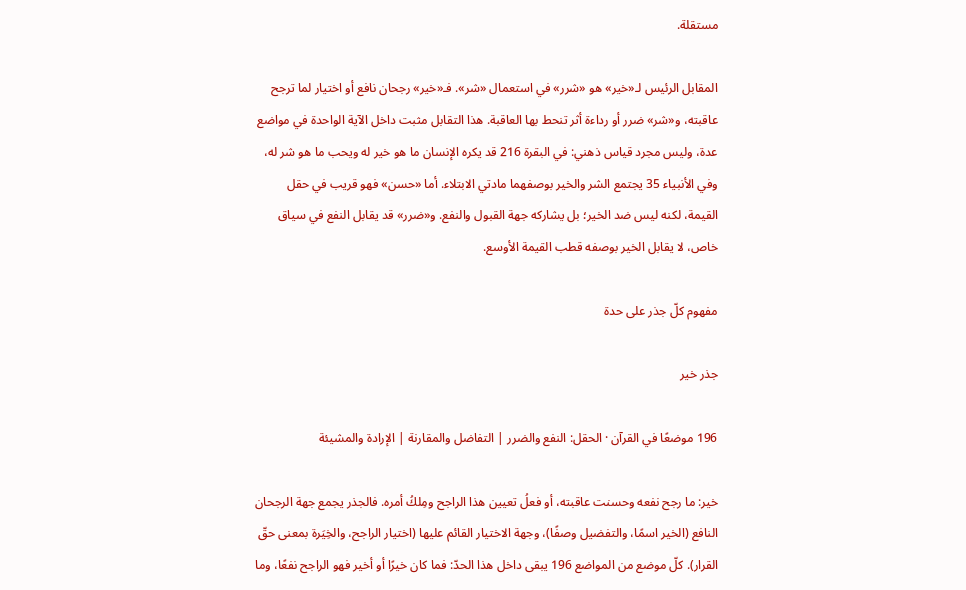مستقلة.

المقابل الرئيس لـ«خير» هو «شرر» في استعمال «شر». فـ«خير» رجحان نافع أو اختيار لما ترجح عاقبته، و«شر» ضرر أو رداءة أثر تنحط بها العاقبة. هذا التقابل مثبت داخل الآية الواحدة في مواضع عدة، وليس مجرد قياس ذهني: في البقرة 216 قد يكره الإنسان ما هو خير له ويحب ما هو شر له، وفي الأنبياء 35 يجتمع الشر والخير بوصفهما مادتي الابتلاء. أما «حسن» فهو قريب في حقل القيمة، لكنه ليس ضد الخير؛ بل يشاركه جهة القبول والنفع. و«ضرر» قد يقابل النفع في سياق خاص، لا يقابل الخير بوصفه قطب القيمة الأوسع.

مفهوم كلّ جذر على حدة

جذر خير

196 موضعًا في القرآن · الحقل: النفع والضرر | التفاضل والمقارنة | الإرادة والمشيئة

خير: ما رجح نفعه وحسنت عاقبته، أو فعلُ تعيين هذا الراجح ومِلكُ أمره. فالجذر يجمع جهة الرجحان النافع (الخير اسمًا، والتفضيل وصفًا)، وجهة الاختيار القائم عليها (اختيار الراجح، والخِيَرة بمعنى حقّ القرار). كلّ موضع من المواضع 196 يبقى داخل هذا الحدّ: فما كان خيرًا أو أخير فهو الراجح نفعًا، وما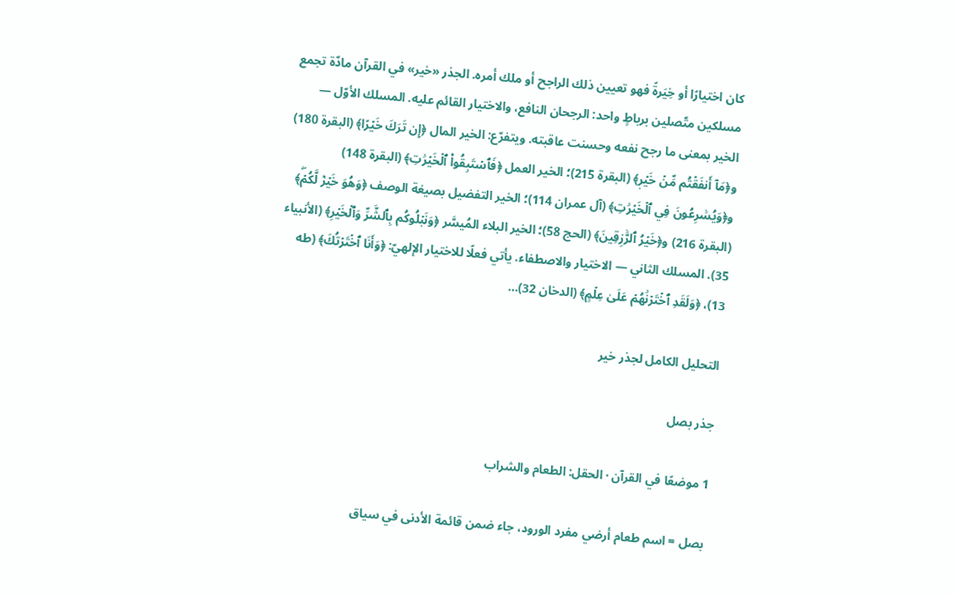كان اختيارًا أو خِيَرةً فهو تعيين ذلك الراجح أو ملك أمره. الجذر «خير» في القرآن مادّة تجمع مسلكين متّصلين برباطٍ واحد: الرجحان النافع، والاختيار القائم عليه. المسلك الأوّل — الخير بمعنى ما رجح نفعه وحسنت عاقبته. ويتفرّع: الخير المال ﴿إِن تَرَكَ خَيۡرًا﴾ (البقرة 180) و﴿مَآ أَنفَقۡتُم مِّنۡ خَيۡرٖ﴾ (البقرة 215)؛ الخير العمل ﴿فَٱسۡتَبِقُواْ ٱلۡخَيۡرَٰتِ﴾ (البقرة 148) و﴿وَيُسَٰرِعُونَ فِي ٱلۡخَيۡرَٰتِ﴾ (آل عمران 114)؛ الخير التفضيل بصيغة الوصف ﴿وَهُوَ خَيۡرٞ لَّكُمۡۖ﴾ (البقرة 216) و﴿خَيۡرُ ٱلرَّٰزِقِينَ﴾ (الحج 58)؛ الخير البلاء المُيسَّر ﴿وَنَبۡلُوكُم بِٱلشَّرِّ وَٱلۡخَيۡرِ﴾ (الأنبياء 35). المسلك الثاني — الاختيار والاصطفاء. يأتي فعلًا للاختيار الإلهيّ: ﴿وَأَنَا ٱخۡتَرۡتُكَ﴾ (طه 13)، ﴿وَلَقَدِ ٱخۡتَرۡنَٰهُمۡ عَلَىٰ عِلۡمٍ﴾ (الدخان 32)…

التحليل الكامل لجذر خير

جذر بصل

1 موضعًا في القرآن · الحقل: الطعام والشراب

بصل = اسم طعام أرضي مفرد الورود، جاء ضمن قائمة الأدنى في سياق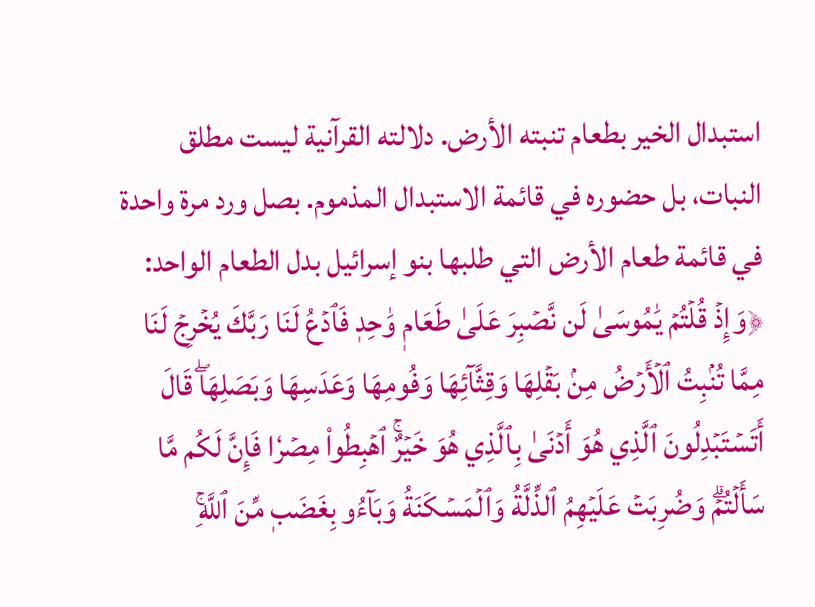استبدال الخير بطعام تنبته الأرض. دلالته القرآنية ليست مطلق النبات، بل حضوره في قائمة الاستبدال المذموم. بصل ورد مرة واحدة في قائمة طعام الأرض التي طلبها بنو إسرائيل بدل الطعام الواحد: ﴿وَإِذۡ قُلۡتُمۡ يَٰمُوسَىٰ لَن نَّصۡبِرَ عَلَىٰ طَعَامٖ وَٰحِدٖ فَٱدۡعُ لَنَا رَبَّكَ يُخۡرِجۡ لَنَا مِمَّا تُنۢبِتُ ٱلۡأَرۡضُ مِنۢ بَقۡلِهَا وَقِثَّآئِهَا وَفُومِهَا وَعَدَسِهَا وَبَصَلِهَاۖ قَالَ أَتَسۡتَبۡدِلُونَ ٱلَّذِي هُوَ أَدۡنَىٰ بِٱلَّذِي هُوَ خَيۡرٌۚ ٱهۡبِطُواْ مِصۡرٗا فَإِنَّ لَكُم مَّا سَأَلۡتُمۡۗ وَضُرِبَتۡ عَلَيۡهِمُ ٱلذِّلَّةُ وَٱلۡمَسۡكَنَةُ وَبَآءُو بِغَضَبٖ مِّنَ ٱللَّهِۚ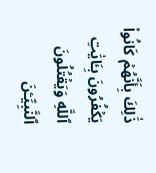ذَٰلِكَ بِأَنَّهُمۡ كَانُواْ يَكۡفُرُونَ بِـَٔايَٰتِ ٱللَّهِ وَيَقۡتُلُونَ ٱلنَّبِيِّـۧنَ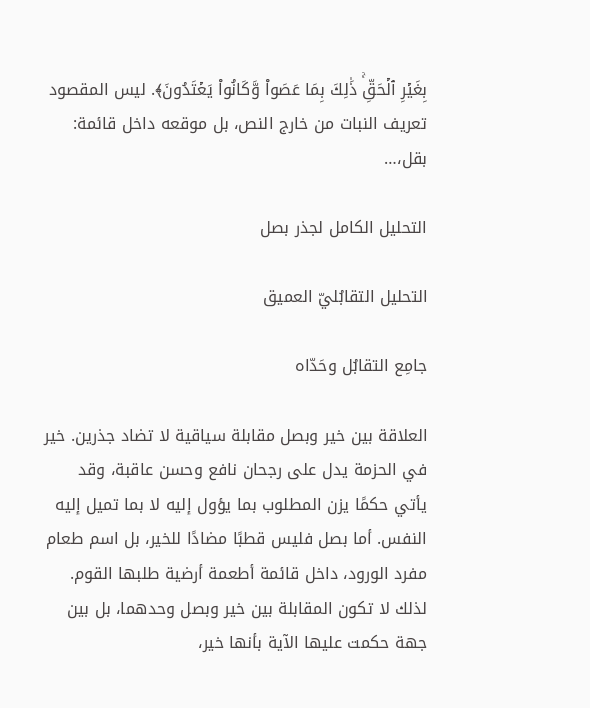بِغَيۡرِ ٱلۡحَقِّۚ ذَٰلِكَ بِمَا عَصَواْ وَّكَانُواْ يَعۡتَدُونَ﴾. ليس المقصود تعريف النبات من خارج النص، بل موقعه داخل قائمة: بقل،…

التحليل الكامل لجذر بصل

التحليل التقابُليّ العميق

جامِع التقابُل وحَدّاه

العلاقة بين خير وبصل مقابلة سياقية لا تضاد جذرين. خير في الحزمة يدل على رجحان نافع وحسن عاقبة، وقد يأتي حكمًا يزن المطلوب بما يؤول إليه لا بما تميل إليه النفس. أما بصل فليس قطبًا مضادًا للخير، بل اسم طعام مفرد الورود، داخل قائمة أطعمة أرضية طلبها القوم. لذلك لا تكون المقابلة بين خير وبصل وحدهما، بل بين جهة حكمت عليها الآية بأنها خير،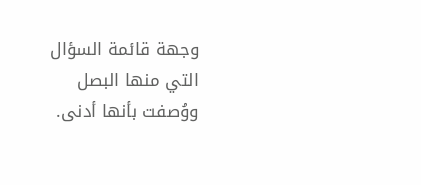وجهة قائمة السؤال التي منها البصل ووُصفت بأنها أدنى.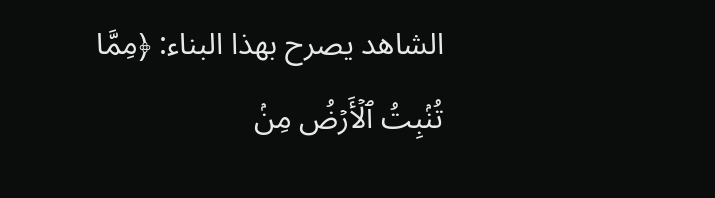الشاهد يصرح بهذا البناء: ﴿مِمَّا تُنۢبِتُ ٱلۡأَرۡضُ مِنۢ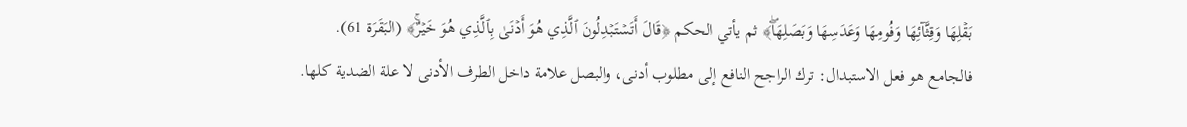بَقۡلِهَا وَقِثَّآئِهَا وَفُومِهَا وَعَدَسِهَا وَبَصَلِهَاۖ﴾ ثم يأتي الحكم ﴿قَالَ أَتَسۡتَبۡدِلُونَ ٱلَّذِي هُوَ أَدۡنَىٰ بِٱلَّذِي هُوَ خَيۡرٌۚ﴾ (البَقَرَة 61). فالجامع هو فعل الاستبدال: ترك الراجح النافع إلى مطلوب أدنى، والبصل علامة داخل الطرف الأدنى لا علة الضدية كلها.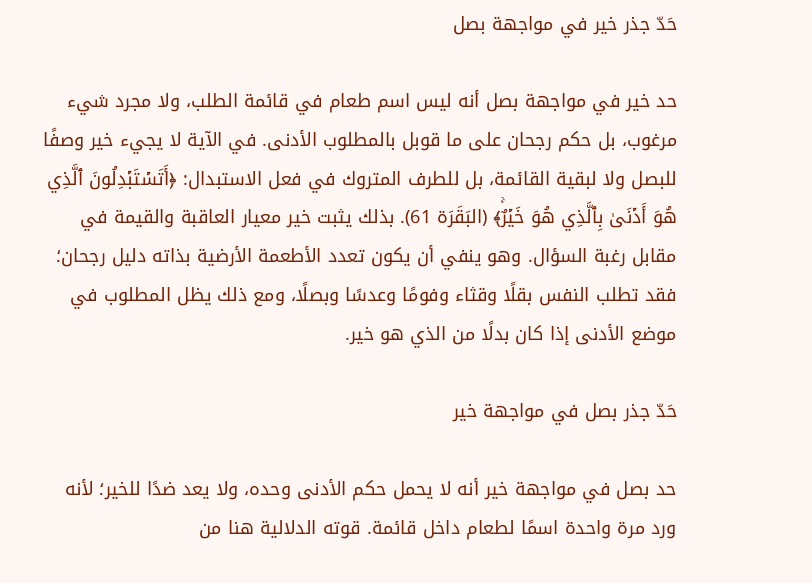حَدّ جذر خير في مواجهة بصل

حد خير في مواجهة بصل أنه ليس اسم طعام في قائمة الطلب، ولا مجرد شيء مرغوب، بل حكم رجحان على ما قوبل بالمطلوب الأدنى. في الآية لا يجيء خير وصفًا للبصل ولا لبقية القائمة، بل للطرف المتروك في فعل الاستبدال: ﴿أَتَسۡتَبۡدِلُونَ ٱلَّذِي هُوَ أَدۡنَىٰ بِٱلَّذِي هُوَ خَيۡرٌۚ﴾ (البَقَرَة 61). بذلك يثبت خير معيار العاقبة والقيمة في مقابل رغبة السؤال. وهو ينفي أن يكون تعدد الأطعمة الأرضية بذاته دليل رجحان؛ فقد تطلب النفس بقلًا وقثاء وفومًا وعدسًا وبصلًا، ومع ذلك يظل المطلوب في موضع الأدنى إذا كان بدلًا من الذي هو خير.

حَدّ جذر بصل في مواجهة خير

حد بصل في مواجهة خير أنه لا يحمل حكم الأدنى وحده، ولا يعد ضدًا للخير؛ لأنه ورد مرة واحدة اسمًا لطعام داخل قائمة. قوته الدلالية هنا من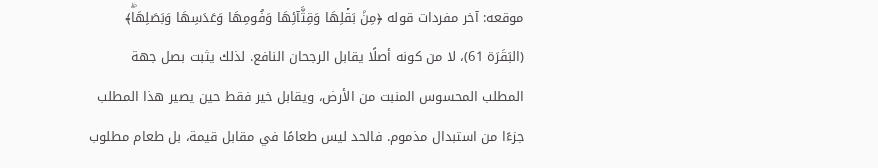موقعه: آخر مفردات قوله ﴿مِنۢ بَقۡلِهَا وَقِثَّآئِهَا وَفُومِهَا وَعَدَسِهَا وَبَصَلِهَاۖ﴾ (البَقَرَة 61)، لا من كونه أصلًا يقابل الرجحان النافع. لذلك يثبت بصل جهة المطلب المحسوس المنبت من الأرض، ويقابل خير فقط حين يصير هذا المطلب جزءًا من استبدال مذموم. فالحد ليس طعامًا في مقابل قيمة، بل طعام مطلوب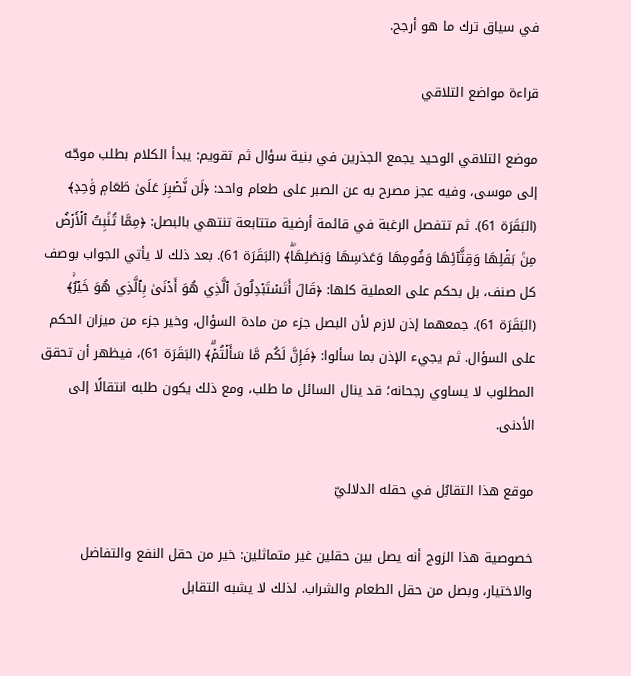في سياق ترك ما هو أرجح.

قراءة مواضع التلاقي

موضع التلاقي الوحيد يجمع الجذرين في بنية سؤال ثم تقويم: يبدأ الكلام بطلب موجّه إلى موسى، وفيه عجز مصرح به عن الصبر على طعام واحد: ﴿لَن نَّصۡبِرَ عَلَىٰ طَعَامٖ وَٰحِدٖ﴾ (البَقَرَة 61). ثم تتفصل الرغبة في قائمة أرضية متتابعة تنتهي بالبصل: ﴿مِمَّا تُنۢبِتُ ٱلۡأَرۡضُ مِنۢ بَقۡلِهَا وَقِثَّآئِهَا وَفُومِهَا وَعَدَسِهَا وَبَصَلِهَاۖ﴾ (البَقَرَة 61). بعد ذلك لا يأتي الجواب بوصف كل صنف، بل بحكم على العملية كلها: ﴿قَالَ أَتَسۡتَبۡدِلُونَ ٱلَّذِي هُوَ أَدۡنَىٰ بِٱلَّذِي هُوَ خَيۡرٌۚ﴾ (البَقَرَة 61). جمعهما إذن لازم لأن البصل جزء من مادة السؤال، وخير جزء من ميزان الحكم على السؤال. ثم يجيء الإذن بما سألوا: ﴿فَإِنَّ لَكُم مَّا سَأَلۡتُمۡۗ﴾ (البَقَرَة 61)، فيظهر أن تحقق المطلوب لا يساوي رجحانه؛ قد ينال السائل ما طلب، ومع ذلك يكون طلبه انتقالًا إلى الأدنى.

موقع هذا التقابُل في حقله الدلاليّ

خصوصية هذا الزوج أنه يصل بين حقلين غير متماثلين: خير من حقل النفع والتفاضل والاختيار، وبصل من حقل الطعام والشراب. لذلك لا يشبه التقابل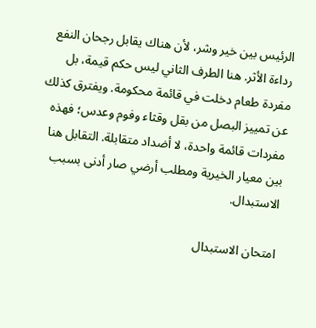الرئيس بين خير وشر، لأن هناك يقابل رجحان النفع رداءة الأثر. هنا الطرف الثاني ليس حكم قيمة، بل مفردة طعام دخلت في قائمة محكومة. ويفترق كذلك عن تمييز البصل من بقل وقثاء وفوم وعدس؛ فهذه مفردات قائمة واحدة، لا أضداد متقابلة. التقابل هنا بين معيار الخيرية ومطلب أرضي صار أدنى بسبب الاستبدال.

امتحان الاستبدال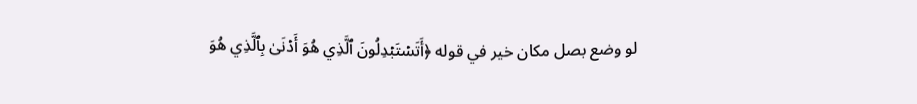لو وضع بصل مكان خير في قوله ﴿أَتَسۡتَبۡدِلُونَ ٱلَّذِي هُوَ أَدۡنَىٰ بِٱلَّذِي هُوَ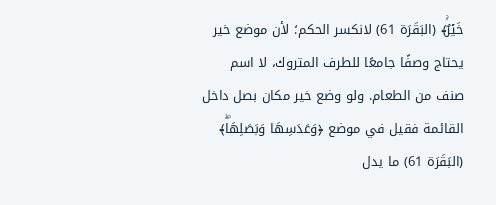خَيۡرٌۚ﴾ (البَقَرَة 61) لانكسر الحكم؛ لأن موضع خير يحتاج وصفًا جامعًا للطرف المتروك، لا اسم صنف من الطعام. ولو وضع خير مكان بصل داخل القائمة فقيل في موضع ﴿وَعَدَسِهَا وَبَصَلِهَاۖ﴾ (البَقَرَة 61) ما يدل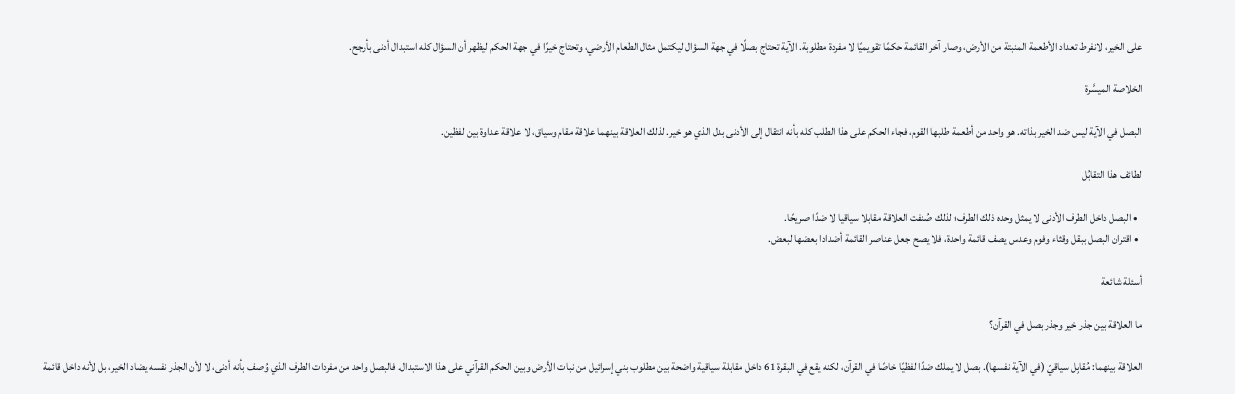على الخير، لانفرط تعداد الأطعمة المنبتة من الأرض، وصار آخر القائمة حكمًا تقويميًا لا مفردة مطلوبة. الآية تحتاج بصلًا في جهة السؤال ليكتمل مثال الطعام الأرضي، وتحتاج خيرًا في جهة الحكم ليظهر أن السؤال كله استبدال أدنى بأرجح.

الخلاصة الميسَّرة

البصل في الآية ليس ضد الخير بذاته. هو واحد من أطعمة طلبها القوم، فجاء الحكم على هذا الطلب كله بأنه انتقال إلى الأدنى بدل الذي هو خير. لذلك العلاقة بينهما علاقة مقام وسياق، لا علاقة عداوة بين لفظين.

لطائف هذا التقابُل

  • البصل داخل الطرف الأدنى لا يمثل وحده ذلك الطرف؛ لذلك صُنفت العلاقة مقابلا سياقيا لا ضدًا صريحًا.
  • اقتران البصل ببقل وقثاء وفوم وعدس يصف قائمة واحدة، فلا يصح جعل عناصر القائمة أضدادا بعضها لبعض.

أسئلة شائعة

ما العلاقة بين جذر خير وجذر بصل في القرآن؟

العلاقة بينهما: مُقابِل سياقيّ (في الآية نفسها). بصل لا يملك ضدًا لفظيًا خاصًا في القرآن، لكنه يقع في البقرة 61 داخل مقابلة سياقية واضحة بين مطلوب بني إسرائيل من نبات الأرض وبين الحكم القرآني على هذا الاستبدال. فالبصل واحد من مفردات الطرف الذي وُصف بأنه أدنى، لا لأن الجذر نفسه يضاد الخير، بل لأنه داخل قائمة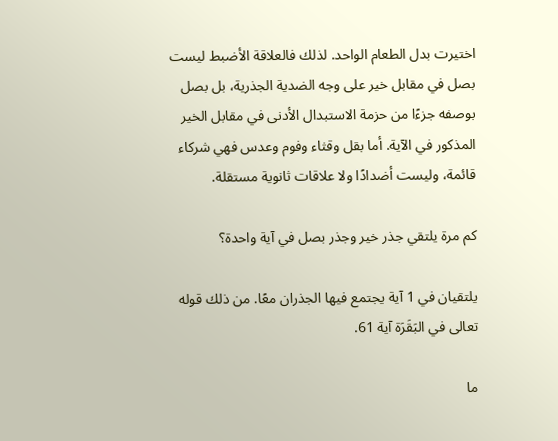اختيرت بدل الطعام الواحد. لذلك فالعلاقة الأضبط ليست بصل في مقابل خير على وجه الضدية الجذرية، بل بصل بوصفه جزءًا من حزمة الاستبدال الأدنى في مقابل الخير المذكور في الآية. أما بقل وقثاء وفوم وعدس فهي شركاء قائمة، وليست أضدادًا ولا علاقات ثانوية مستقلة.

كم مرة يلتقي جذر خير وجذر بصل في آية واحدة؟

يلتقيان في 1 آية يجتمع فيها الجذران معًا. من ذلك قوله تعالى في البَقَرَة آية 61.

ما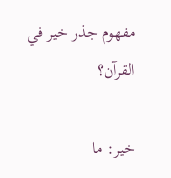مفهوم جذر خير في القرآن؟

خير: ما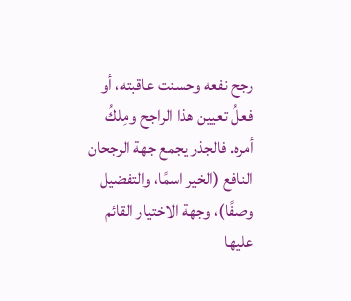رجح نفعه وحسنت عاقبته، أو فعلُ تعيين هذا الراجح ومِلكُ أمره. فالجذر يجمع جهة الرجحان النافع (الخير اسمًا، والتفضيل وصفًا)، وجهة الاختيار القائم عليها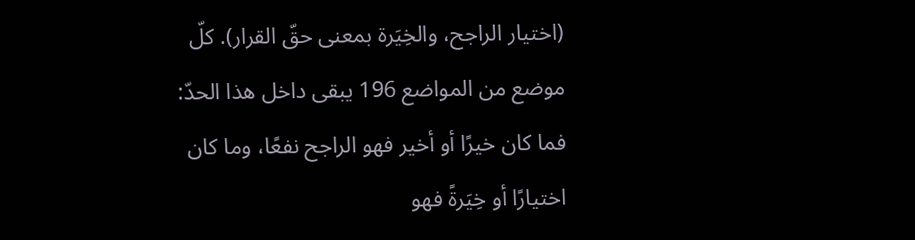(اختيار الراجح، والخِيَرة بمعنى حقّ القرار). كلّ موضع من المواضع 196 يبقى داخل هذا الحدّ: فما كان خيرًا أو أخير فهو الراجح نفعًا، وما كان اختيارًا أو خِيَرةً فهو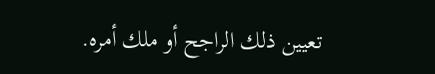تعيين ذلك الراجح أو ملك أمره.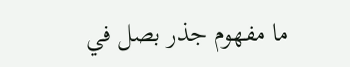ما مفهوم جذر بصل في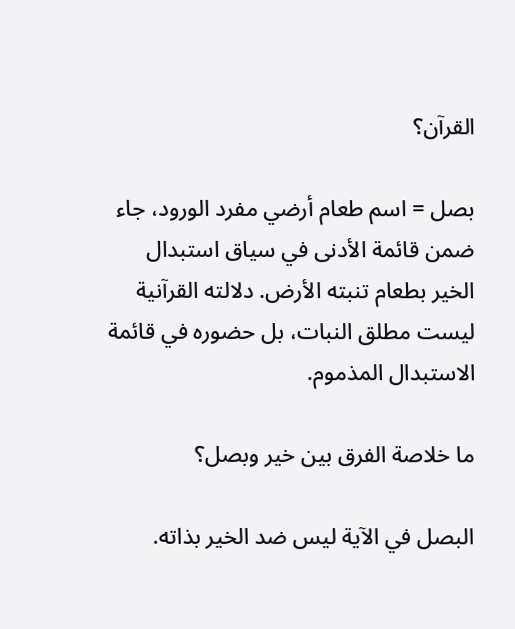القرآن؟

بصل = اسم طعام أرضي مفرد الورود، جاء ضمن قائمة الأدنى في سياق استبدال الخير بطعام تنبته الأرض. دلالته القرآنية ليست مطلق النبات، بل حضوره في قائمة الاستبدال المذموم.

ما خلاصة الفرق بين خير وبصل؟

البصل في الآية ليس ضد الخير بذاته.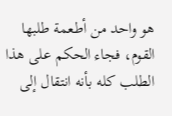هو واحد من أطعمة طلبها القوم، فجاء الحكم على هذا الطلب كله بأنه انتقال إلى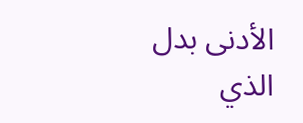الأدنى بدل الذي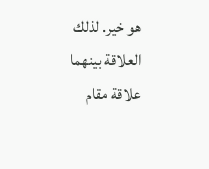هو خير. لذلك العلاقة بينهما علاقة مقام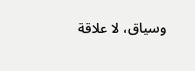وسياق، لا علاقة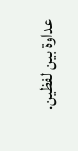عداوة بين لفظين.